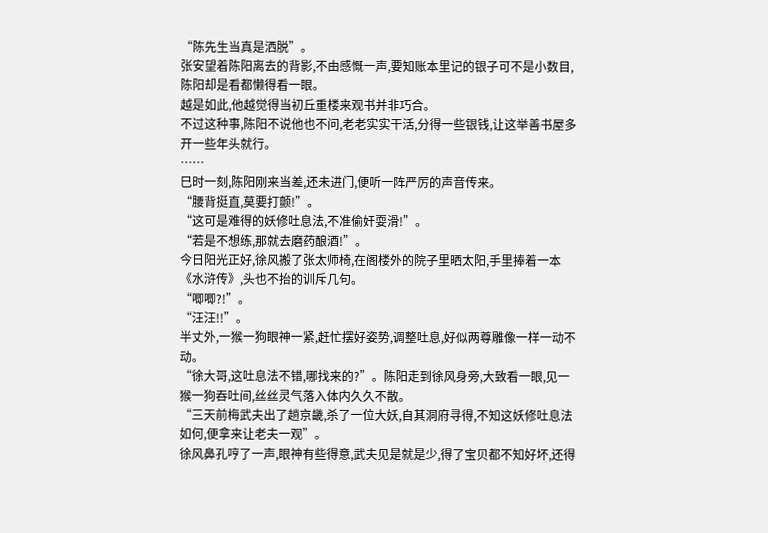“陈先生当真是洒脱”。
张安望着陈阳离去的背影,不由感慨一声,要知账本里记的银子可不是小数目,陈阳却是看都懒得看一眼。
越是如此,他越觉得当初丘重楼来观书并非巧合。
不过这种事,陈阳不说他也不问,老老实实干活,分得一些银钱,让这举善书屋多开一些年头就行。
……
巳时一刻,陈阳刚来当差,还未进门,便听一阵严厉的声音传来。
“腰背挺直,莫要打颤!”。
“这可是难得的妖修吐息法,不准偷奸耍滑!”。
“若是不想练,那就去磨药酿酒!”。
今日阳光正好,徐风搬了张太师椅,在阁楼外的院子里晒太阳,手里捧着一本《水浒传》,头也不抬的训斥几句。
“唧唧?!”。
“汪汪!!”。
半丈外,一猴一狗眼神一紧,赶忙摆好姿势,调整吐息,好似两尊雕像一样一动不动。
“徐大哥,这吐息法不错,哪找来的?”。陈阳走到徐风身旁,大致看一眼,见一猴一狗吞吐间,丝丝灵气落入体内久久不散。
“三天前梅武夫出了趟京畿,杀了一位大妖,自其洞府寻得,不知这妖修吐息法如何,便拿来让老夫一观”。
徐风鼻孔哼了一声,眼神有些得意,武夫见是就是少,得了宝贝都不知好坏,还得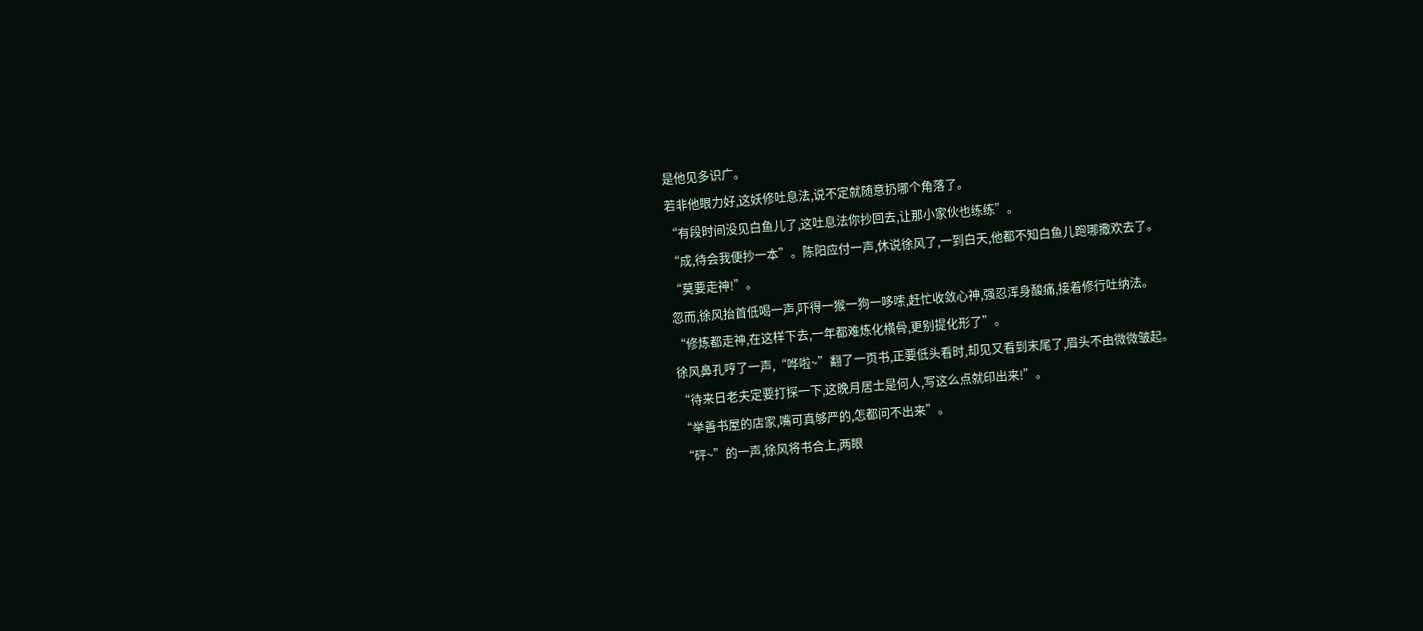是他见多识广。
若非他眼力好,这妖修吐息法,说不定就随意扔哪个角落了。
“有段时间没见白鱼儿了,这吐息法你抄回去,让那小家伙也练练”。
“成,待会我便抄一本”。陈阳应付一声,休说徐风了,一到白天,他都不知白鱼儿跑哪撒欢去了。
“莫要走神!”。
忽而,徐风抬首低喝一声,吓得一猴一狗一哆嗦,赶忙收敛心神,强忍浑身酸痛,接着修行吐纳法。
“修炼都走神,在这样下去,一年都难炼化横骨,更别提化形了”。
徐风鼻孔哼了一声,“哗啦~”翻了一页书,正要低头看时,却见又看到末尾了,眉头不由微微皱起。
“待来日老夫定要打探一下,这晚月居士是何人,写这么点就印出来!”。
“举善书屋的店家,嘴可真够严的,怎都问不出来”。
“砰~”的一声,徐风将书合上,两眼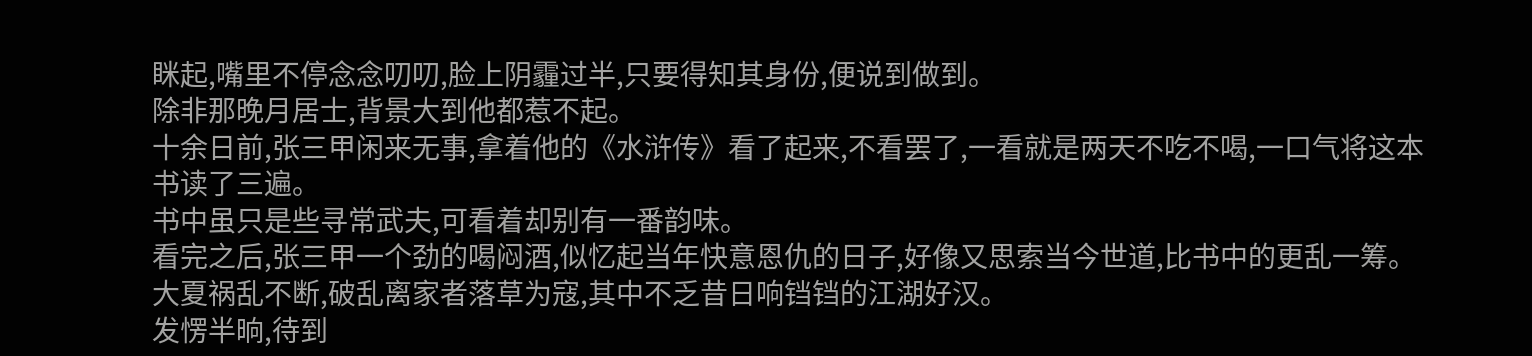眯起,嘴里不停念念叨叨,脸上阴霾过半,只要得知其身份,便说到做到。
除非那晚月居士,背景大到他都惹不起。
十余日前,张三甲闲来无事,拿着他的《水浒传》看了起来,不看罢了,一看就是两天不吃不喝,一口气将这本书读了三遍。
书中虽只是些寻常武夫,可看着却别有一番韵味。
看完之后,张三甲一个劲的喝闷酒,似忆起当年快意恩仇的日子,好像又思索当今世道,比书中的更乱一筹。
大夏祸乱不断,破乱离家者落草为寇,其中不乏昔日响铛铛的江湖好汉。
发愣半晌,待到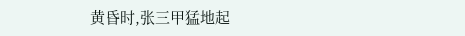黄昏时,张三甲猛地起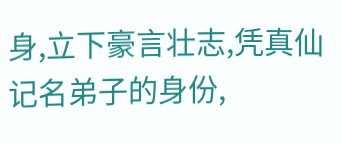身,立下豪言壮志,凭真仙记名弟子的身份,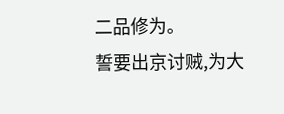二品修为。
誓要出京讨贼,为大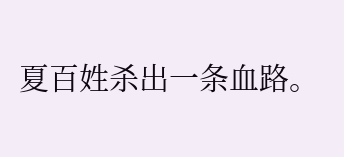夏百姓杀出一条血路。